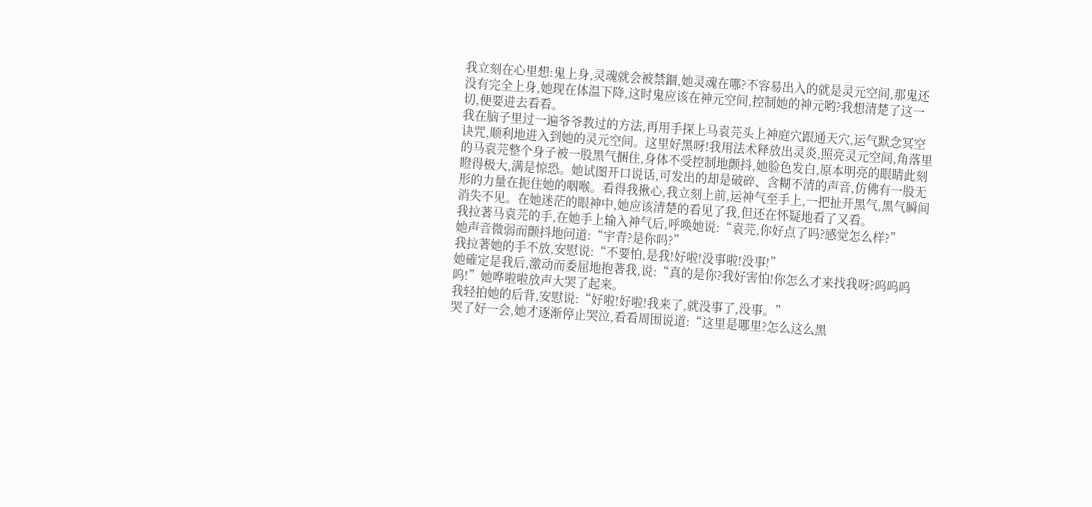我立刻在心里想:鬼上身,灵魂就会被禁錮,她灵魂在哪?不容易出入的就是灵元空间,那鬼还没有完全上身,她现在体温下降,这时鬼应该在神元空间,控制她的神元哟?我想清楚了这一切,便要进去看看。
我在脑子里过一遍爷爷教过的方法,再用手探上马袁芫头上神庭穴跟通天穴,运气默念冥空诀咒,顺利地进入到她的灵元空间。这里好黑呀!我用法术释放出灵炎,照亮灵元空间,角落里的马袁芫整个身子被一股黑气捆住,身体不受控制地颤抖,她脸色发白,原本明亮的眼睛此刻瞪得极大,满是惊恐。她试图开口说话,可发出的却是破碎、含糊不清的声音,仿佛有一股无形的力量在扼住她的咽喉。看得我揪心,我立刻上前,运神气至手上,一把扯开黑气,黑气瞬间消失不见。在她迷茫的眼神中,她应该清楚的看见了我,但还在怀疑地看了又看。
我拉著马袁芫的手,在她手上输入神气后,呼唤她说:“袁芫,你好点了吗?感觉怎么样?”
她声音微弱而颤抖地问道:“宇青?是你吗?”
我拉著她的手不放,安慰说:“不要怕,是我!好啦!没事啦!没事!”
她確定是我后,激动而委屈地抱著我,说:“真的是你?我好害怕!你怎么才来找我呀?呜呜呜呜!”她哗啦啦放声大哭了起来。
我轻拍她的后背,安慰说:“好啦!好啦!我来了,就没事了,没事。”
哭了好一会,她才逐渐停止哭泣,看看周围说道:“这里是哪里?怎么这么黑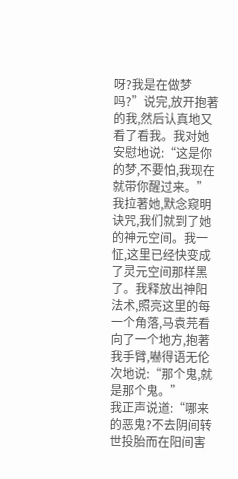呀?我是在做梦吗?”说完,放开抱著的我,然后认真地又看了看我。我对她安慰地说:“这是你的梦,不要怕,我现在就带你醒过来。”
我拉著她,默念窥明诀咒,我们就到了她的神元空间。我一怔,这里已经快变成了灵元空间那样黑了。我释放出神阳法术,照亮这里的每一个角落,马袁芫看向了一个地方,抱著我手臂,嚇得语无伦次地说:“那个鬼,就是那个鬼。”
我正声说道:“哪来的恶鬼?不去阴间转世投胎而在阳间害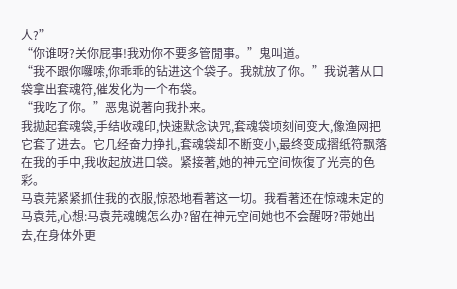人?”
“你谁呀?关你屁事!我劝你不要多管閒事。”鬼叫道。
“我不跟你囉嗦,你乖乖的钻进这个袋子。我就放了你。”我说著从口袋拿出套魂符,催发化为一个布袋。
“我吃了你。”恶鬼说著向我扑来。
我拋起套魂袋,手结收魂印,快速默念诀咒,套魂袋顷刻间变大,像渔网把它套了进去。它几经奋力挣扎,套魂袋却不断变小,最终变成摺纸符飘落在我的手中,我收起放进口袋。紧接著,她的神元空间恢復了光亮的色彩。
马袁芫紧紧抓住我的衣服,惊恐地看著这一切。我看著还在惊魂未定的马袁芫,心想:马袁芫魂魄怎么办?留在神元空间她也不会醒呀?带她出去,在身体外更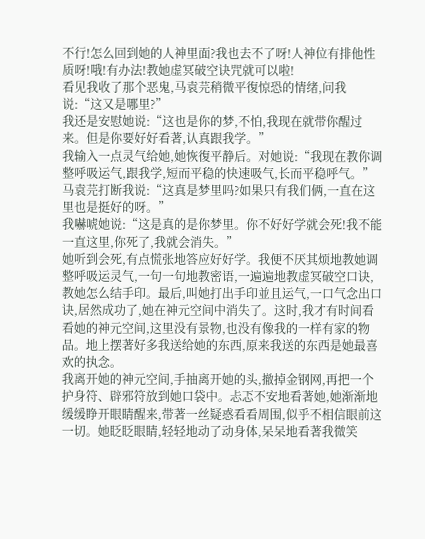不行!怎么回到她的人神里面?我也去不了呀!人神位有排他性质呀!哦!有办法!教她虚冥破空诀咒就可以啦!
看见我收了那个恶鬼,马袁芫稍微平復惊恐的情绪,问我说:“这又是哪里?”
我还是安慰她说:“这也是你的梦,不怕,我现在就带你醒过来。但是你要好好看著,认真跟我学。”
我输入一点灵气给她,她恢復平静后。对她说:“我现在教你调整呼吸运气,跟我学,短而平稳的快速吸气,长而平稳呼气。”
马袁芫打断我说:“这真是梦里吗?如果只有我们俩,一直在这里也是挺好的呀。”
我嚇唬她说:“这是真的是你梦里。你不好好学就会死!我不能一直这里,你死了,我就会消失。”
她听到会死,有点慌张地答应好好学。我便不厌其烦地教她调整呼吸运灵气,一句一句地教密语,一遍遍地教虚冥破空口诀,教她怎么结手印。最后,叫她打出手印並且运气,一口气念出口诀,居然成功了,她在神元空间中消失了。这时,我才有时间看看她的神元空间,这里没有景物,也没有像我的一样有家的物品。地上摆著好多我送给她的东西,原来我送的东西是她最喜欢的执念。
我离开她的神元空间,手抽离开她的头,撤掉金钢网,再把一个护身符、辟邪符放到她口袋中。忐忑不安地看著她,她渐渐地缓缓睁开眼睛醒来,带著一丝疑惑看看周围,似乎不相信眼前这一切。她眨眨眼睛,轻轻地动了动身体,呆呆地看著我微笑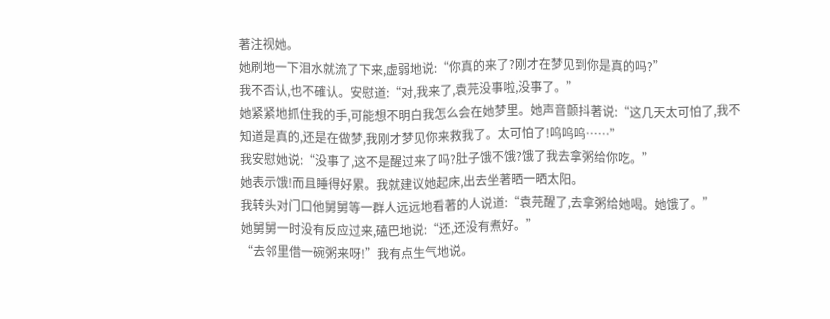著注视她。
她刷地一下泪水就流了下来,虚弱地说:“你真的来了?刚才在梦见到你是真的吗?”
我不否认,也不確认。安慰道:“对,我来了,袁芫没事啦,没事了。”
她紧紧地抓住我的手,可能想不明白我怎么会在她梦里。她声音颤抖著说:“这几天太可怕了,我不知道是真的,还是在做梦,我刚才梦见你来救我了。太可怕了!呜呜呜……”
我安慰她说:“没事了,这不是醒过来了吗?肚子饿不饿?饿了我去拿粥给你吃。”
她表示饿!而且睡得好累。我就建议她起床,出去坐著晒一晒太阳。
我转头对门口他舅舅等一群人远远地看著的人说道:“袁芫醒了,去拿粥给她喝。她饿了。”
她舅舅一时没有反应过来,磕巴地说:“还,还没有煮好。”
“去邻里借一碗粥来呀!”我有点生气地说。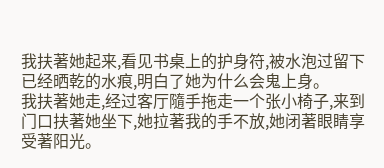我扶著她起来,看见书桌上的护身符,被水泡过留下已经晒乾的水痕,明白了她为什么会鬼上身。
我扶著她走,经过客厅隨手拖走一个张小椅子,来到门口扶著她坐下,她拉著我的手不放,她闭著眼睛享受著阳光。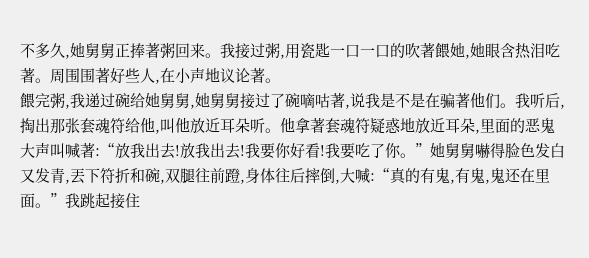不多久,她舅舅正捧著粥回来。我接过粥,用瓷匙一口一口的吹著餵她,她眼含热泪吃著。周围围著好些人,在小声地议论著。
餵完粥,我递过碗给她舅舅,她舅舅接过了碗嘀咕著,说我是不是在骗著他们。我听后,掏出那张套魂符给他,叫他放近耳朵听。他拿著套魂符疑惑地放近耳朵,里面的恶鬼大声叫喊著:“放我出去!放我出去!我要你好看!我要吃了你。”她舅舅嚇得脸色发白又发青,丟下符折和碗,双腿往前蹬,身体往后摔倒,大喊:“真的有鬼,有鬼,鬼还在里面。”我跳起接住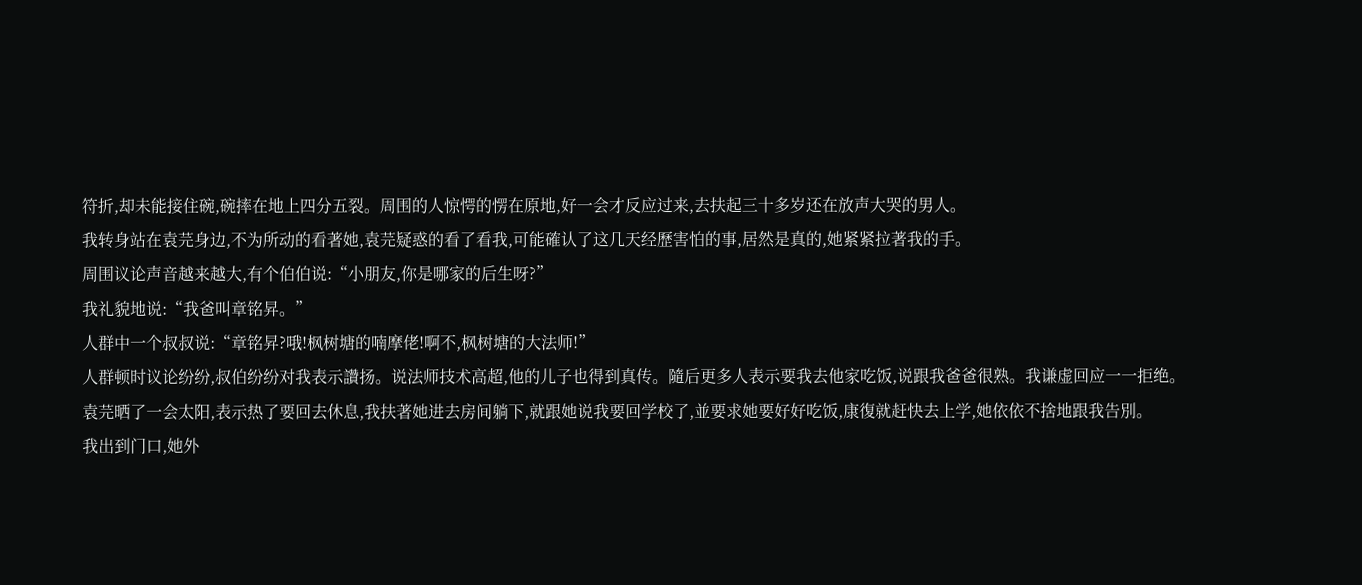符折,却未能接住碗,碗摔在地上四分五裂。周围的人惊愕的愣在原地,好一会才反应过来,去扶起三十多岁还在放声大哭的男人。
我转身站在袁芫身边,不为所动的看著她,袁芫疑惑的看了看我,可能確认了这几天经歷害怕的事,居然是真的,她紧紧拉著我的手。
周围议论声音越来越大,有个伯伯说:“小朋友,你是哪家的后生呀?”
我礼貌地说:“我爸叫章铭昇。”
人群中一个叔叔说:“章铭昇?哦!枫树塘的喃摩佬!啊不,枫树塘的大法师!”
人群顿时议论纷纷,叔伯纷纷对我表示讚扬。说法师技术高超,他的儿子也得到真传。隨后更多人表示要我去他家吃饭,说跟我爸爸很熟。我谦虚回应一一拒绝。
袁芫晒了一会太阳,表示热了要回去休息,我扶著她进去房间躺下,就跟她说我要回学校了,並要求她要好好吃饭,康復就赶快去上学,她依依不捨地跟我告別。
我出到门口,她外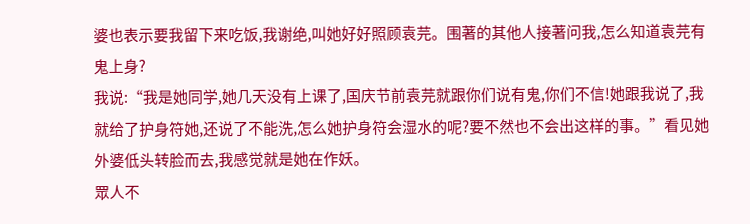婆也表示要我留下来吃饭,我谢绝,叫她好好照顾袁芫。围著的其他人接著问我,怎么知道袁芫有鬼上身?
我说:“我是她同学,她几天没有上课了,国庆节前袁芫就跟你们说有鬼,你们不信!她跟我说了,我就给了护身符她,还说了不能洗,怎么她护身符会湿水的呢?要不然也不会出这样的事。”看见她外婆低头转脸而去,我感觉就是她在作妖。
眾人不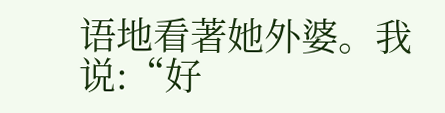语地看著她外婆。我说:“好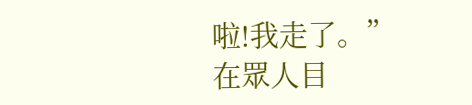啦!我走了。”
在眾人目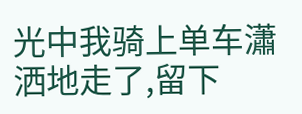光中我骑上单车瀟洒地走了,留下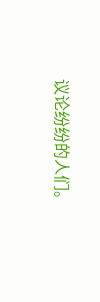议论纷纷的人们。